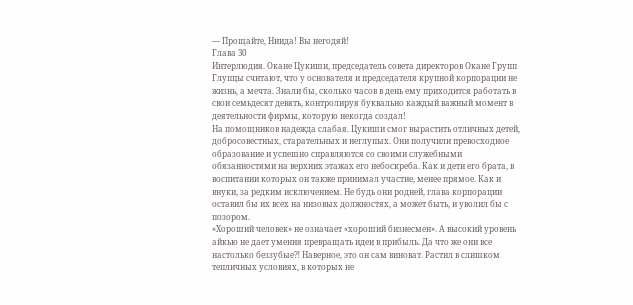— Прощайте, Ниида! Вы негодяй!
Глава 30
Интерлюдия. Окане Цукиши, председатель совета директоров Окане Групп
Глупцы считают, что у основателя и председателя крупной корпорации не жизнь, а мечта. Знали бы, сколько часов в день ему приходится работать в свои семьдесят девять, контролируя буквально каждый важный момент в деятельности фирмы, которую некогда создал!
На помощников надежда слабая. Цукиши смог вырастить отличных детей, добросовестных, старательных и неглупых. Они получили превосходное образование и успешно справляются со своими служебными обязанностями на верхних этажах его небоскреба. Как и дети его брата, в воспитании которых он также принимал участие, менее прямое. Как и внуки, за редким исключением. Не будь они родней, глава корпорации оставил бы их всех на низовых должностях, а может быть, и уволил бы с позором.
«Хороший человек» не означает «хороший бизнесмен». А высокий уровень айкью не дает умения превращать идеи в прибыль. Да что же они все настолько беззубые⁈ Наверное, это он сам виноват. Растил в слишком тепличных условиях, в которых не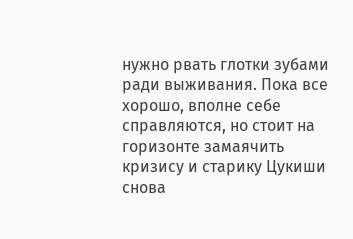нужно рвать глотки зубами ради выживания. Пока все хорошо, вполне себе справляются, но стоит на горизонте замаячить кризису и старику Цукиши снова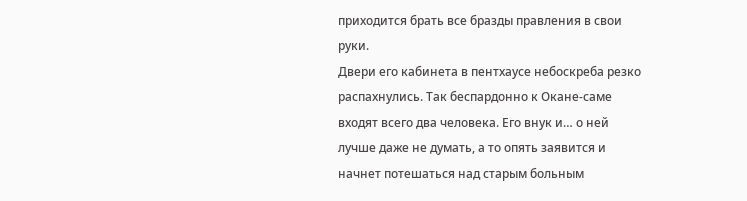приходится брать все бразды правления в свои руки.
Двери его кабинета в пентхаусе небоскреба резко распахнулись. Так беспардонно к Окане-саме входят всего два человека. Его внук и… о ней лучше даже не думать, а то опять заявится и начнет потешаться над старым больным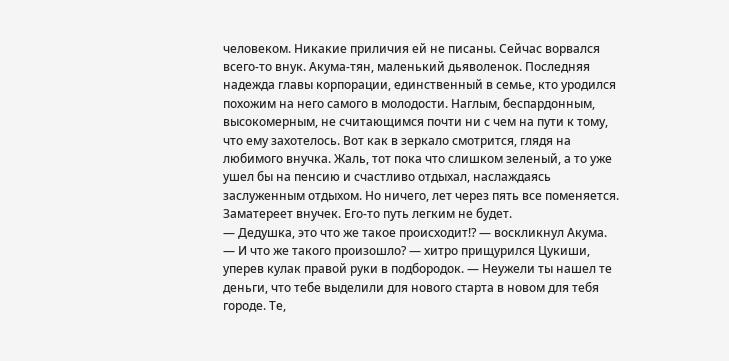человеком. Никакие приличия ей не писаны. Сейчас ворвался всего-то внук. Акума-тян, маленький дьяволенок. Последняя надежда главы корпорации, единственный в семье, кто уродился похожим на него самого в молодости. Наглым, беспардонным, высокомерным, не считающимся почти ни с чем на пути к тому, что ему захотелось. Вот как в зеркало смотрится, глядя на любимого внучка. Жаль, тот пока что слишком зеленый, а то уже ушел бы на пенсию и счастливо отдыхал, наслаждаясь заслуженным отдыхом. Но ничего, лет через пять все поменяется. Заматереет внучек. Его-то путь легким не будет.
— Дедушка, это что же такое происходит⁉ — воскликнул Акума.
— И что же такого произошло? — хитро прищурился Цукиши, уперев кулак правой руки в подбородок. — Неужели ты нашел те деньги, что тебе выделили для нового старта в новом для тебя городе. Те,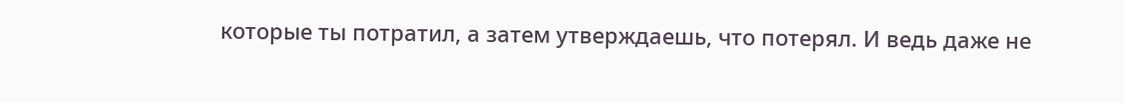которые ты потратил, а затем утверждаешь, что потерял. И ведь даже не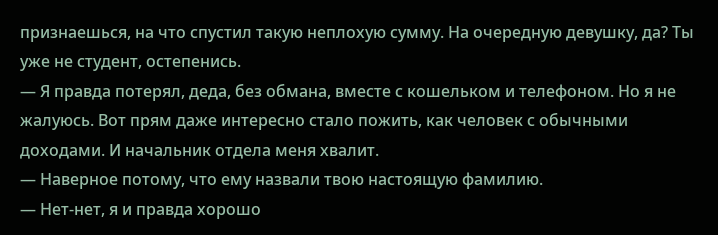признаешься, на что спустил такую неплохую сумму. На очередную девушку, да? Ты уже не студент, остепенись.
— Я правда потерял, деда, без обмана, вместе с кошельком и телефоном. Но я не жалуюсь. Вот прям даже интересно стало пожить, как человек с обычными доходами. И начальник отдела меня хвалит.
— Наверное потому, что ему назвали твою настоящую фамилию.
— Нет-нет, я и правда хорошо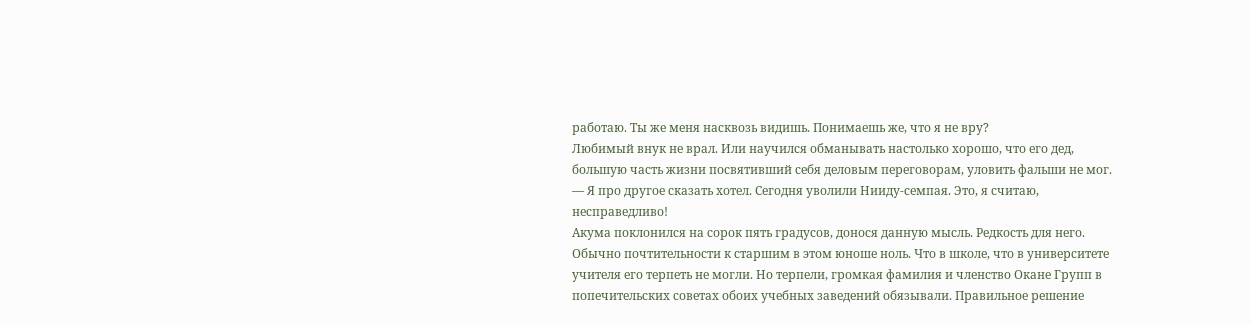работаю. Ты же меня насквозь видишь. Понимаешь же, что я не вру?
Любимый внук не врал. Или научился обманывать настолько хорошо, что его дед, большую часть жизни посвятивший себя деловым переговорам, уловить фальши не мог.
— Я про другое сказать хотел. Сегодня уволили Нииду-семпая. Это, я считаю, несправедливо!
Акума поклонился на сорок пять градусов, донося данную мысль. Редкость для него. Обычно почтительности к старшим в этом юноше ноль. Что в школе, что в университете учителя его терпеть не могли. Но терпели, громкая фамилия и членство Окане Групп в попечительских советах обоих учебных заведений обязывали. Правильное решение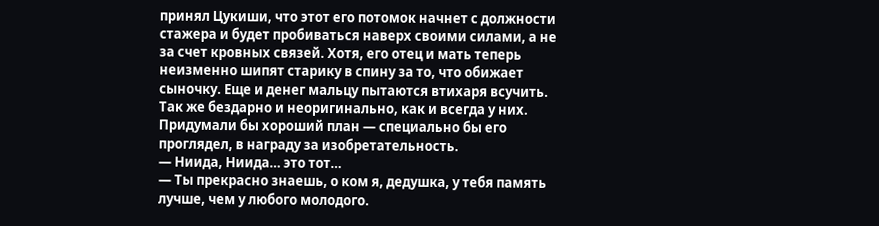принял Цукиши, что этот его потомок начнет с должности стажера и будет пробиваться наверх своими силами, а не за счет кровных связей. Хотя, его отец и мать теперь неизменно шипят старику в спину за то, что обижает сыночку. Еще и денег мальцу пытаются втихаря всучить. Так же бездарно и неоригинально, как и всегда у них. Придумали бы хороший план — специально бы его проглядел, в награду за изобретательность.
— Ниида, Ниида… это тот…
— Ты прекрасно знаешь, о ком я, дедушка, у тебя память лучше, чем у любого молодого.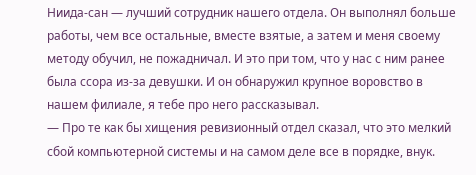Ниида-сан — лучший сотрудник нашего отдела. Он выполнял больше работы, чем все остальные, вместе взятые, а затем и меня своему методу обучил, не пожадничал. И это при том, что у нас с ним ранее была ссора из-за девушки. И он обнаружил крупное воровство в нашем филиале, я тебе про него рассказывал.
— Про те как бы хищения ревизионный отдел сказал, что это мелкий сбой компьютерной системы и на самом деле все в порядке, внук.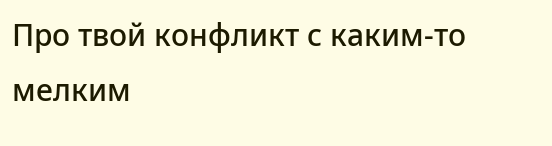Про твой конфликт с каким-то мелким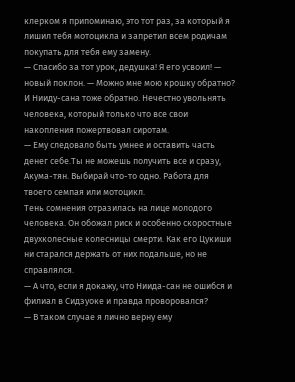клерком я припоминаю, это тот раз, за который я лишил тебя мотоцикла и запретил всем родичам покупать для тебя ему замену.
— Спасибо за тот урок, дедушка! Я его усвоил! — новый поклон. — Можно мне мою крошку обратно? И Нииду-сана тоже обратно. Нечестно увольнять человека, который только что все свои накопления пожертвовал сиротам.
— Ему следовало быть умнее и оставить часть денег себе.Ты не можешь получить все и сразу, Акума-тян. Выбирай что-то одно. Работа для твоего семпая или мотоцикл.
Тень сомнения отразилась на лице молодого человека. Он обожал риск и особенно скоростные двухколесные колесницы смерти. Как его Цукиши ни старался держать от них подальше, но не справлялся.
— А что, если я докажу, что Ниида-сан не ошибся и филиал в Сидзуоке и правда проворовался?
— В таком случае я лично верну ему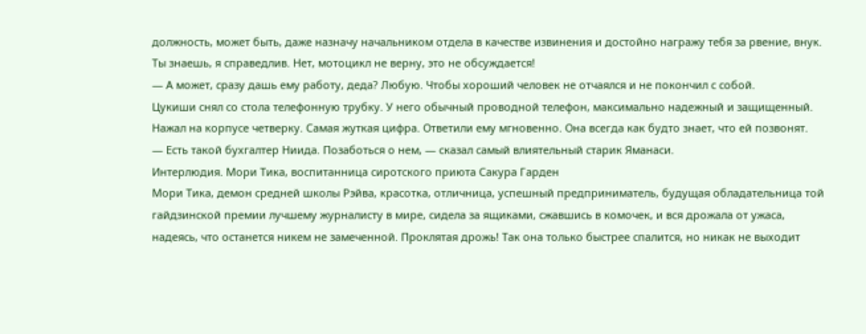должность, может быть, даже назначу начальником отдела в качестве извинения и достойно награжу тебя за рвение, внук. Ты знаешь, я справедлив. Нет, мотоцикл не верну, это не обсуждается!
— А может, сразу дашь ему работу, деда? Любую. Чтобы хороший человек не отчаялся и не покончил с собой.
Цукиши снял со стола телефонную трубку. У него обычный проводной телефон, максимально надежный и защищенный. Нажал на корпусе четверку. Самая жуткая цифра. Ответили ему мгновенно. Она всегда как будто знает, что ей позвонят.
— Есть такой бухгалтер Ниида. Позаботься о нем, — сказал самый влиятельный старик Яманаси.
Интерлюдия. Мори Тика, воспитанница сиротского приюта Сакура Гарден
Мори Тика, демон средней школы Рэйва, красотка, отличница, успешный предприниматель, будущая обладательница той гайдзинской премии лучшему журналисту в мире, сидела за ящиками, сжавшись в комочек, и вся дрожала от ужаса, надеясь, что останется никем не замеченной. Проклятая дрожь! Так она только быстрее спалится, но никак не выходит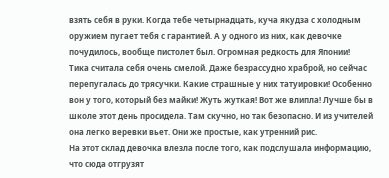взять себя в руки. Когда тебе четырнадцать, куча якудза с холодным оружием пугает тебя с гарантией. А у одного из них, как девочке почудилось, вообще пистолет был. Огромная редкость для Японии!
Тика считала себя очень смелой. Даже безрассудно храброй, но сейчас перепугалась до трясучки. Какие страшные у них татуировки! Особенно вон у того, который без майки! Жуть жуткая! Вот же влипла! Лучше бы в школе этот день просидела. Там скучно, но так безопасно. И из учителей она легко веревки вьет. Они же простые, как утренний рис.
На этот склад девочка влезла после того, как подслушала информацию, что сюда отгрузят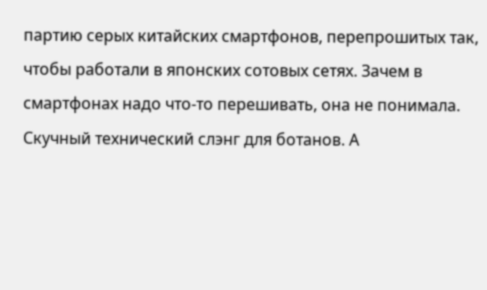партию серых китайских смартфонов, перепрошитых так, чтобы работали в японских сотовых сетях. Зачем в смартфонах надо что-то перешивать, она не понимала. Скучный технический слэнг для ботанов. А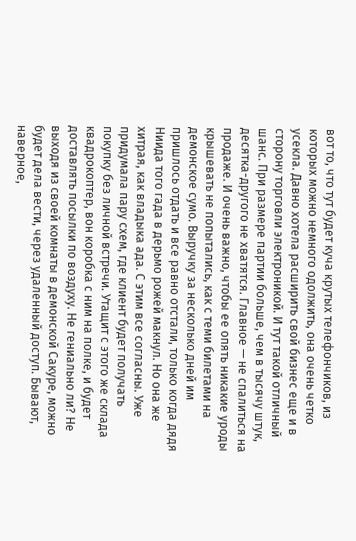вот то, что тут будет куча крутых телефончиков, из которых можно немного одолжить, она очень четко усекла. Давно хотела расширить свой бизнес еще и в сторону торговли электроникой. И тут такой отличный шанс. При размере партии больше, чем в тысячу штук, десятка-другого не хватятся. Главное — не спалиться на продаже. И очень важно, чтобы ее опять никакие уроды крышевать не попытались, как с теми билетами на демонское сумо. Выручку за несколько дней им пришлось отдать и все равно отстали, только когда дядя Ниида того гада в дерьмо рожей макнул. Но она же хитрая, как владыка ада. С этим все согласны. Уже придумала пару схем, где клиент будет получать покупку без личной встречи. Утащит с этого же склада квадрокоптер, вон коробка с ним на полке, и будет доставлять посылки по воздуху. Не гениально ли? Не выходя из своей комнаты в демонской Сакуре, можно будет дела вести, через удаленный доступ. Бывают, наверное,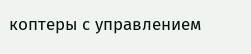коптеры с управлением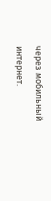через мобильный интернет.